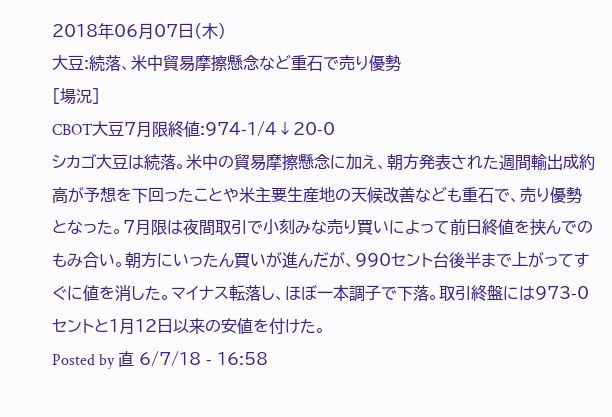2018年06月07日(木)
大豆:続落、米中貿易摩擦懸念など重石で売り優勢
[場況]
CBOT大豆7月限終値:974-1/4↓20-0
シカゴ大豆は続落。米中の貿易摩擦懸念に加え、朝方発表された週間輸出成約高が予想を下回ったことや米主要生産地の天候改善なども重石で、売り優勢となった。7月限は夜間取引で小刻みな売り買いによって前日終値を挟んでのもみ合い。朝方にいったん買いが進んだが、990セント台後半まで上がってすぐに値を消した。マイナス転落し、ほぼ一本調子で下落。取引終盤には973-0セントと1月12日以来の安値を付けた。
Posted by 直 6/7/18 - 16:58